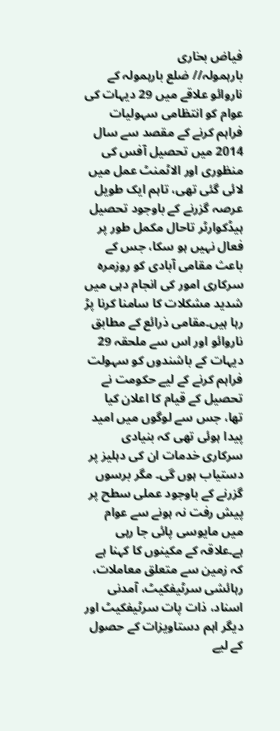فیاض بخاری
بارہمولہ// ضلع بارہمولہ کے ناروائو علاقے میں 29 دیہات کی عوام کو انتظامی سہولیات فراہم کرنے کے مقصد سے سال 2014 میں تحصیل آفس کی منظوری اور الاٹمنٹ عمل میں لائی گئی تھی، تاہم ایک طویل عرصہ گزرنے کے باوجود تحصیل ہیڈکوارٹر تاحال مکمل طور پر فعال نہیں ہو سکا، جس کے باعث مقامی آبادی کو روزمرہ سرکاری امور کی انجام دہی میں شدید مشکلات کا سامنا کرنا پڑ رہا ہیں۔مقامی ذرائع کے مطابق ناروائو اور اس سے ملحقہ 29 دیہات کے باشندوں کو سہولت فراہم کرنے کے لیے حکومت نے تحصیل کے قیام کا اعلان کیا تھا، جس سے لوگوں میں امید پیدا ہوئی تھی کہ بنیادی سرکاری خدمات ان کی دہلیز پر دستیاب ہوں گی۔ مگر برسوں گزرنے کے باوجود عملی سطح پر پیش رفت نہ ہونے سے عوام میں مایوسی پائی جا رہی ہے۔علاقہ کے مکینوں کا کہنا ہے کہ زمین سے متعلق معاملات، رہائشی سرٹیفکیٹ، آمدنی اسناد، ذات پات سرٹیفکیٹ اور دیگر اہم دستاویزات کے حصول کے لیے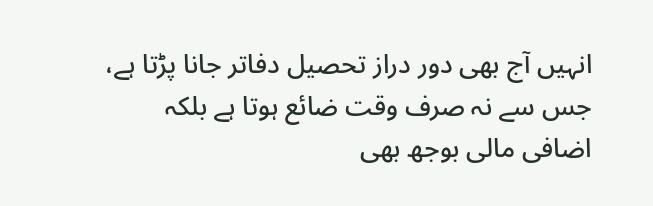انہیں آج بھی دور دراز تحصیل دفاتر جانا پڑتا ہے، جس سے نہ صرف وقت ضائع ہوتا ہے بلکہ اضافی مالی بوجھ بھی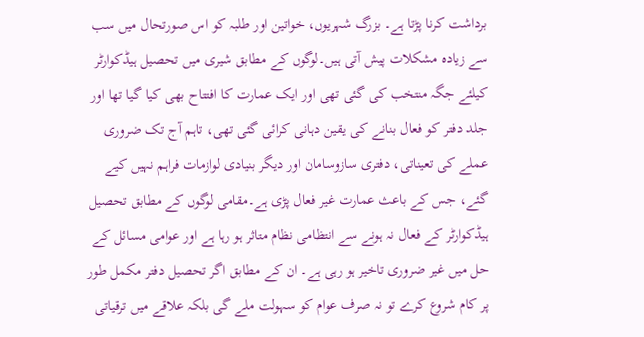برداشت کرنا پڑتا ہے۔ بزرگ شہریوں، خواتین اور طلبہ کو اس صورتحال میں سب سے زیادہ مشکلات پیش آتی ہیں۔لوگوں کے مطابق شیری میں تحصیل ہیڈکوارٹر کیلئے جگہ منتخب کی گئی تھی اور ایک عمارت کا افتتاح بھی کیا گیا تھا اور جلد دفتر کو فعال بنانے کی یقین دہانی کرائی گئی تھی، تاہم آج تک ضروری عملے کی تعیناتی، دفتری سازوسامان اور دیگر بنیادی لوازمات فراہم نہیں کیے گئے، جس کے باعث عمارت غیر فعال پڑی ہے۔مقامی لوگوں کے مطابق تحصیل ہیڈکوارٹر کے فعال نہ ہونے سے انتظامی نظام متاثر ہو رہا ہے اور عوامی مسائل کے حل میں غیر ضروری تاخیر ہو رہی ہے۔ ان کے مطابق اگر تحصیل دفتر مکمل طور پر کام شروع کرے تو نہ صرف عوام کو سہولت ملے گی بلکہ علاقے میں ترقیاتی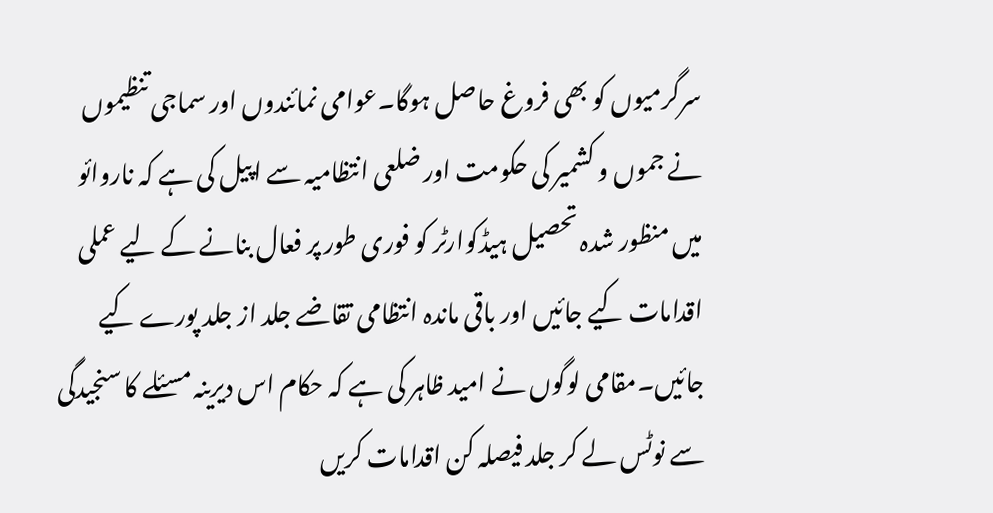سرگرمیوں کو بھی فروغ حاصل ہوگا۔عوامی نمائندوں اور سماجی تنظیموں نے جموں و کشمیر کی حکومت اور ضلعی انتظامیہ سے اپیل کی ہے کہ ناروائو میں منظور شدہ تحصیل ہیڈکوارٹر کو فوری طور پر فعال بنانے کے لیے عملی اقدامات کیے جائیں اور باقی ماندہ انتظامی تقاضے جلد از جلد پورے کیے جائیں۔مقامی لوگوں نے امید ظاہر کی ہے کہ حکام اس دیرینہ مسئلے کا سنجیدگی سے نوٹس لے کر جلد فیصلہ کن اقدامات کریں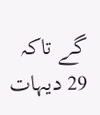گے تاکہ 29 دیہات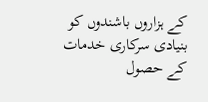کے ہزاروں باشندوں کو بنیادی سرکاری خدمات کے حصول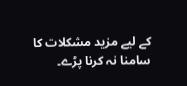کے لیے مزید مشکلات کا سامنا نہ کرنا پڑے۔